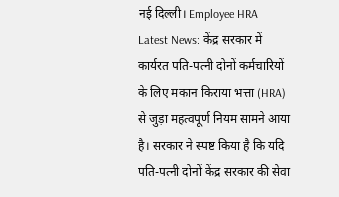नई दिल्ली। Employee HRA Latest News: केंद्र सरकार में कार्यरत पति-पत्नी दोनों कर्मचारियों के लिए मकान किराया भत्ता (HRA) से जुड़ा महत्वपूर्ण नियम सामने आया है। सरकार ने स्पष्ट किया है कि यदि पति-पत्नी दोनों केंद्र सरकार की सेवा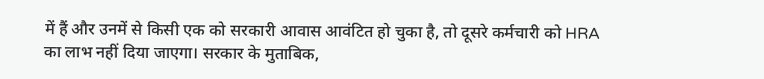में हैं और उनमें से किसी एक को सरकारी आवास आवंटित हो चुका है, तो दूसरे कर्मचारी को HRA का लाभ नहीं दिया जाएगा। सरकार के मुताबिक,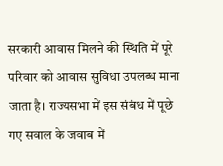सरकारी आवास मिलने की स्थिति में पूरे परिवार को आवास सुविधा उपलब्ध माना जाता है। राज्यसभा में इस संबंध में पूछे गए सवाल के जवाब में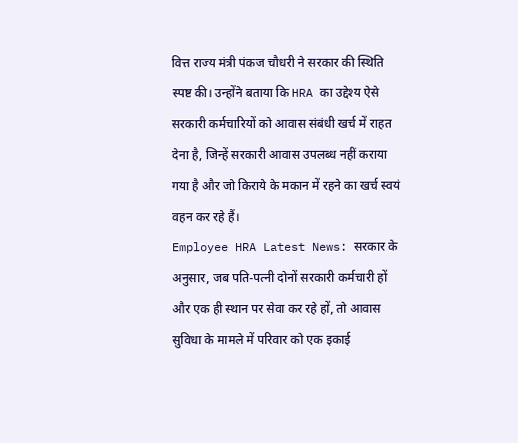वित्त राज्य मंत्री पंकज चौधरी ने सरकार की स्थिति स्पष्ट की। उन्होंने बताया कि HRA का उद्देश्य ऐसे सरकारी कर्मचारियों को आवास संबंधी खर्च में राहत देना है, जिन्हें सरकारी आवास उपलब्ध नहीं कराया गया है और जो किराये के मकान में रहने का खर्च स्वयं वहन कर रहे हैं।
Employee HRA Latest News: सरकार के अनुसार, जब पति-पत्नी दोनों सरकारी कर्मचारी हों और एक ही स्थान पर सेवा कर रहे हों, तो आवास सुविधा के मामले में परिवार को एक इकाई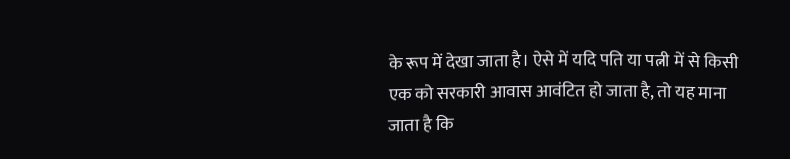के रूप में देखा जाता है। ऐसे में यदि पति या पत्नी में से किसी एक को सरकारी आवास आवंटित हो जाता है, तो यह माना जाता है कि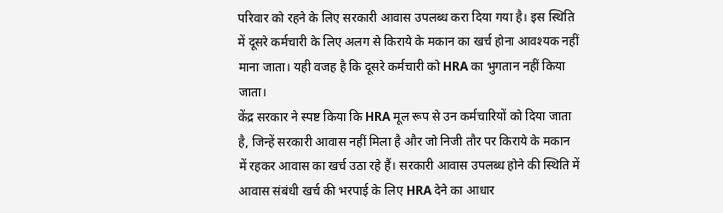परिवार को रहने के लिए सरकारी आवास उपलब्ध करा दिया गया है। इस स्थिति में दूसरे कर्मचारी के लिए अलग से किराये के मकान का खर्च होना आवश्यक नहीं माना जाता। यही वजह है कि दूसरे कर्मचारी को HRA का भुगतान नहीं किया जाता।
केंद्र सरकार ने स्पष्ट किया कि HRA मूल रूप से उन कर्मचारियों को दिया जाता है, जिन्हें सरकारी आवास नहीं मिला है और जो निजी तौर पर किराये के मकान में रहकर आवास का खर्च उठा रहे हैं। सरकारी आवास उपलब्ध होने की स्थिति में आवास संबंधी खर्च की भरपाई के लिए HRA देने का आधार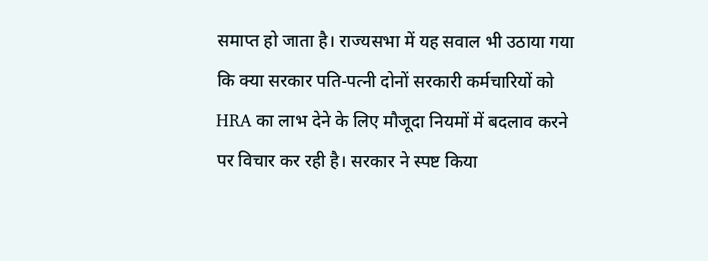समाप्त हो जाता है। राज्यसभा में यह सवाल भी उठाया गया कि क्या सरकार पति-पत्नी दोनों सरकारी कर्मचारियों को HRA का लाभ देने के लिए मौजूदा नियमों में बदलाव करने पर विचार कर रही है। सरकार ने स्पष्ट किया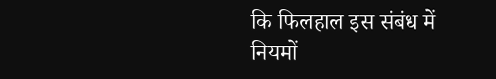कि फिलहाल इस संबंध में नियमों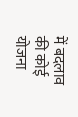में बदलाव की कोई योजना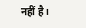नहीं है।